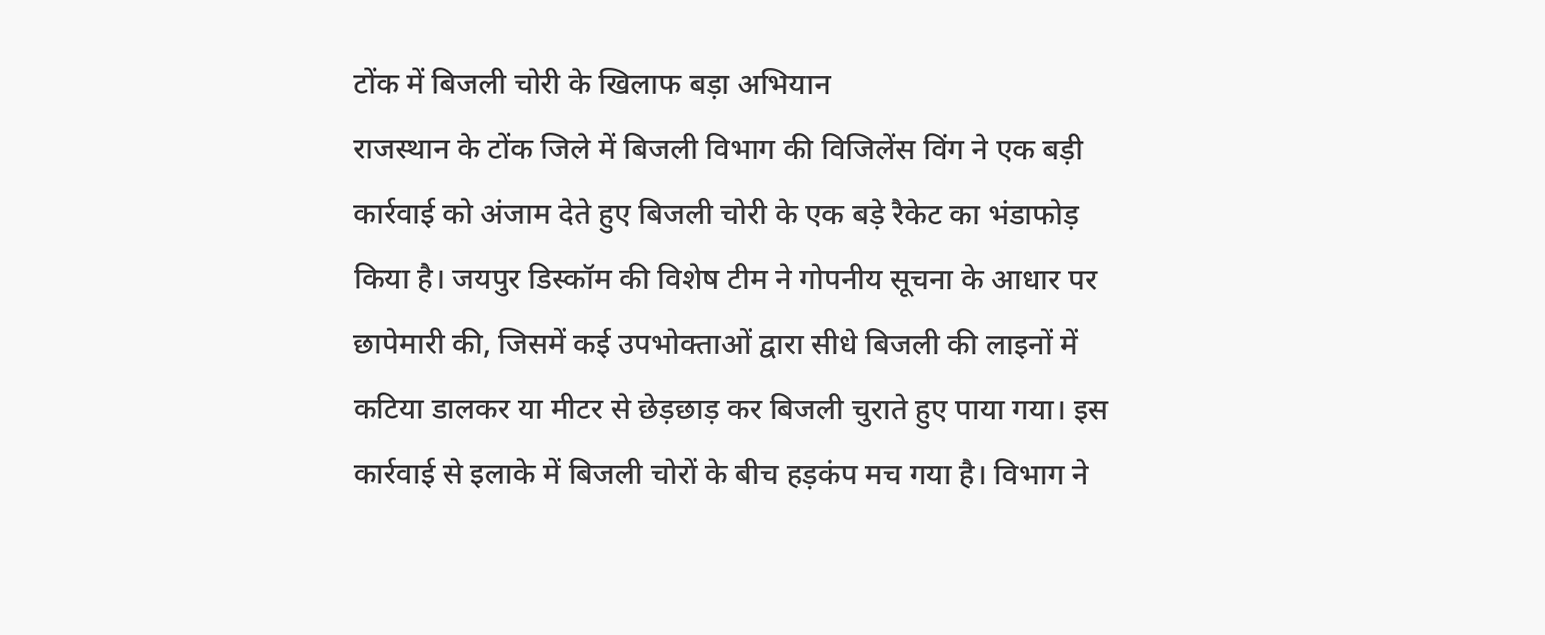टोंक में बिजली चोरी के खिलाफ बड़ा अभियान
राजस्थान के टोंक जिले में बिजली विभाग की विजिलेंस विंग ने एक बड़ी कार्रवाई को अंजाम देते हुए बिजली चोरी के एक बड़े रैकेट का भंडाफोड़ किया है। जयपुर डिस्कॉम की विशेष टीम ने गोपनीय सूचना के आधार पर छापेमारी की, जिसमें कई उपभोक्ताओं द्वारा सीधे बिजली की लाइनों में कटिया डालकर या मीटर से छेड़छाड़ कर बिजली चुराते हुए पाया गया। इस कार्रवाई से इलाके में बिजली चोरों के बीच हड़कंप मच गया है। विभाग ने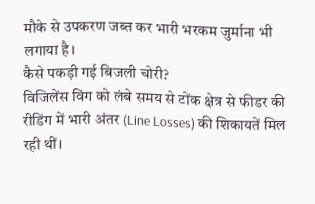मौके से उपकरण जब्त कर भारी भरकम जुर्माना भी लगाया है।
कैसे पकड़ी गई बिजली चोरी?
विजिलेंस विंग को लंबे समय से टोंक क्षेत्र से फीडर की रीडिंग में भारी अंतर (Line Losses) की शिकायतें मिल रही थीं।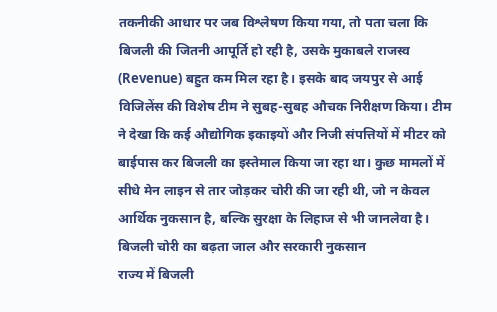तकनीकी आधार पर जब विश्लेषण किया गया, तो पता चला कि बिजली की जितनी आपूर्ति हो रही है, उसके मुकाबले राजस्व (Revenue) बहुत कम मिल रहा है। इसके बाद जयपुर से आई विजिलेंस की विशेष टीम ने सुबह-सुबह औचक निरीक्षण किया। टीम ने देखा कि कई औद्योगिक इकाइयों और निजी संपत्तियों में मीटर को बाईपास कर बिजली का इस्तेमाल किया जा रहा था। कुछ मामलों में सीधे मेन लाइन से तार जोड़कर चोरी की जा रही थी, जो न केवल आर्थिक नुकसान है, बल्कि सुरक्षा के लिहाज से भी जानलेवा है।
बिजली चोरी का बढ़ता जाल और सरकारी नुकसान
राज्य में बिजली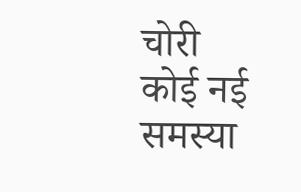चोरी कोई नई समस्या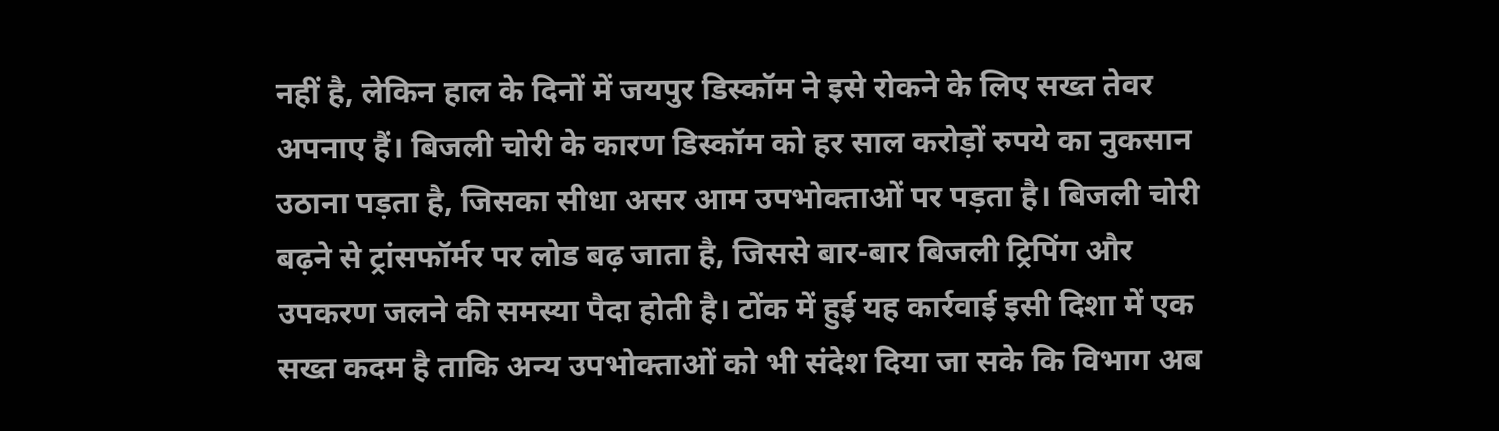नहीं है, लेकिन हाल के दिनों में जयपुर डिस्कॉम ने इसे रोकने के लिए सख्त तेवर अपनाए हैं। बिजली चोरी के कारण डिस्कॉम को हर साल करोड़ों रुपये का नुकसान उठाना पड़ता है, जिसका सीधा असर आम उपभोक्ताओं पर पड़ता है। बिजली चोरी बढ़ने से ट्रांसफॉर्मर पर लोड बढ़ जाता है, जिससे बार-बार बिजली ट्रिपिंग और उपकरण जलने की समस्या पैदा होती है। टोंक में हुई यह कार्रवाई इसी दिशा में एक सख्त कदम है ताकि अन्य उपभोक्ताओं को भी संदेश दिया जा सके कि विभाग अब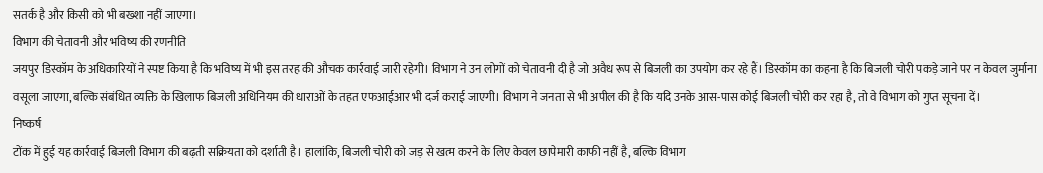सतर्क है और किसी को भी बख्शा नहीं जाएगा।
विभाग की चेतावनी और भविष्य की रणनीति
जयपुर डिस्कॉम के अधिकारियों ने स्पष्ट किया है कि भविष्य में भी इस तरह की औचक कार्रवाई जारी रहेगी। विभाग ने उन लोगों को चेतावनी दी है जो अवैध रूप से बिजली का उपयोग कर रहे हैं। डिस्कॉम का कहना है कि बिजली चोरी पकड़े जाने पर न केवल जुर्माना वसूला जाएगा, बल्कि संबंधित व्यक्ति के खिलाफ बिजली अधिनियम की धाराओं के तहत एफआईआर भी दर्ज कराई जाएगी। विभाग ने जनता से भी अपील की है कि यदि उनके आस-पास कोई बिजली चोरी कर रहा है, तो वे विभाग को गुप्त सूचना दें।
निष्कर्ष
टोंक में हुई यह कार्रवाई बिजली विभाग की बढ़ती सक्रियता को दर्शाती है। हालांकि, बिजली चोरी को जड़ से खत्म करने के लिए केवल छापेमारी काफी नहीं है, बल्कि विभाग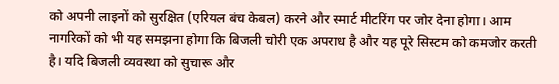को अपनी लाइनों को सुरक्षित (एरियल बंच केबल) करने और स्मार्ट मीटरिंग पर जोर देना होगा। आम नागरिकों को भी यह समझना होगा कि बिजली चोरी एक अपराध है और यह पूरे सिस्टम को कमजोर करती है। यदि बिजली व्यवस्था को सुचारू और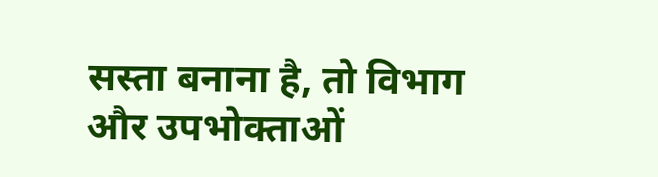सस्ता बनाना है, तो विभाग और उपभोक्ताओं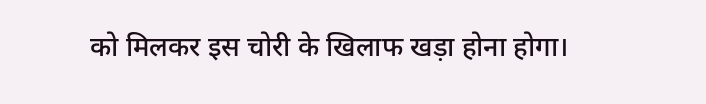को मिलकर इस चोरी के खिलाफ खड़ा होना होगा।